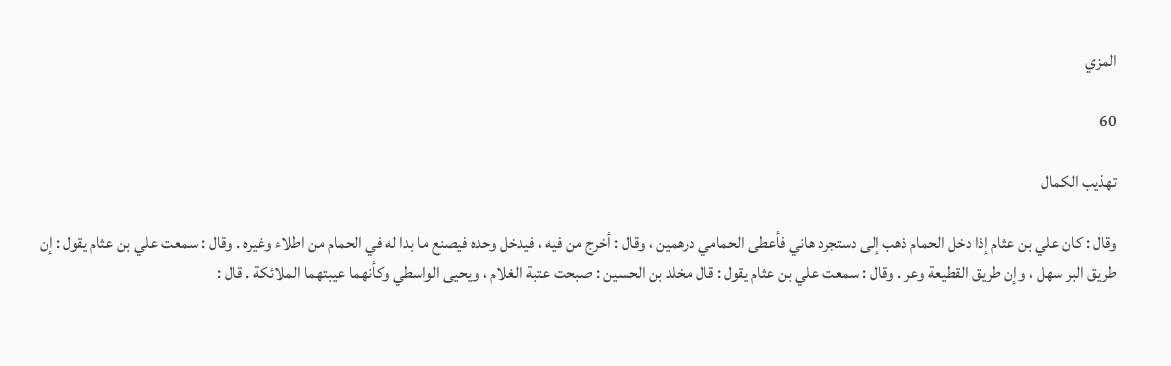المزي

60

تهذيب الكمال

وقال : كان علي بن عثام إذا دخل الحمام ذهب إلى دستجرد هاني فأعطى الحمامي درهمين ، وقال : أخرج من فيه ، فيدخل وحده فيصنع ما بدا له في الحمام من اطلاء وغيره . وقال : سمعت علي بن عثام يقول : إن طريق البر سهل ، وإن طريق القطيعة وعر . وقال : سمعت علي بن عثام يقول : قال مخلد بن الحسين : صبحت عتبة الغلام ، ويحيى الواسطي وكأنهما عيبتهما الملائكة . قال :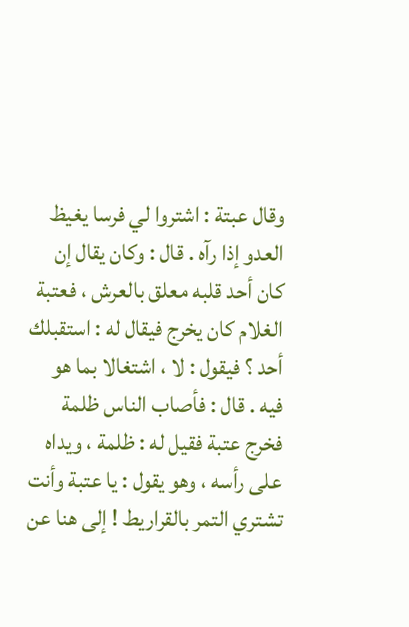وقال عبتة : اشتروا لي فرسا يغيظ العدو إذا رآه . قال : وكان يقال إن كان أحد قلبه معلق بالعرش ، فعتبة الغلام كان يخرج فيقال له : استقبلك أحد ؟ فيقول : لا ، اشتغالا بما هو فيه . قال : فأصاب الناس ظلمة فخرج عتبة فقيل له : ظلمة ، ويداه على رأسه ، وهو يقول : يا عتبة وأنت تشتري التمر بالقراريط ! إلى هنا عن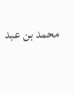محمد بن عبد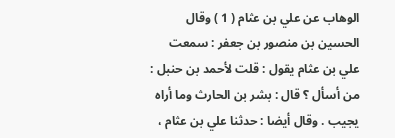الوهاب عن علي بن عثام ( 1 ) وقال الحسين بن منصور بن جعفر : سمعت علي بن عثام يقول : قلت لأحمد بن حنبل : من أسأل ؟ قال : بشر بن الحارث وما أراه يجيب . وقال أيضا : حدثنا علي بن عثام ،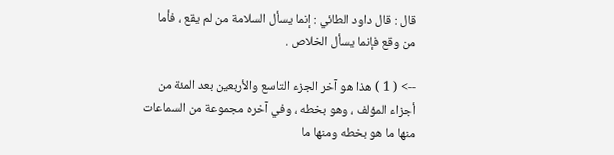قال : قال داود الطائي : إنما يسأل السلامة من لم يقع ، فأما من وقع فإنما يسأل الخلاص .

--> ( 1 ) هذا هو آخر الجزء التاسع والأربعين بعد المئة من أجزاء المؤلف ، وهو بخطه ، وفي آخره مجموعة من السماعات منها ما هو بخطه ومنها ما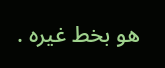هو بخط غيره .